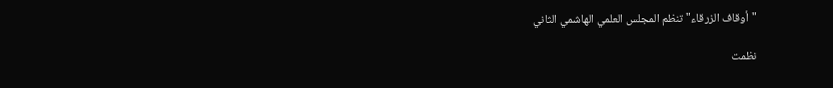"أوقاف الزرقاء" تنظم المجلس العلمي الهاشمي الثاني

نظمت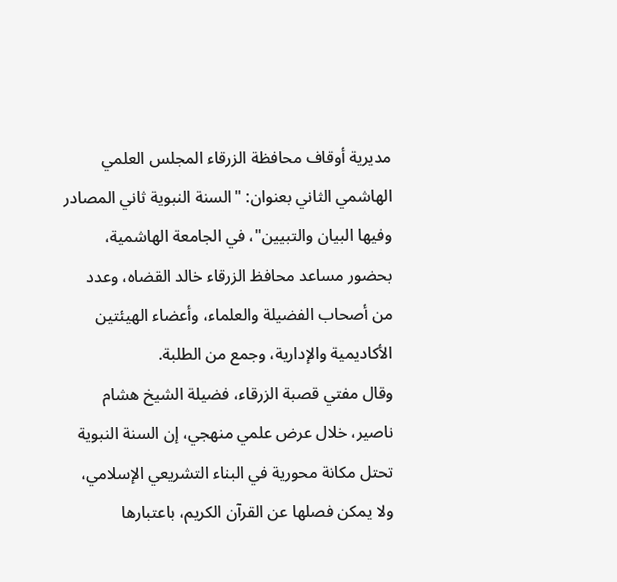مديرية أوقاف محافظة الزرقاء المجلس العلمي الهاشمي الثاني بعنوان: "السنة النبوية ثاني المصادر وفيها البيان والتبيين"، في الجامعة الهاشمية، بحضور مساعد محافظ الزرقاء خالد القضاه، وعدد من أصحاب الفضيلة والعلماء، وأعضاء الهيئتين الأكاديمية والإدارية، وجمع من الطلبة.
وقال مفتي قصبة الزرقاء، فضيلة الشيخ هشام ناصير، خلال عرض علمي منهجي، إن السنة النبوية تحتل مكانة محورية في البناء التشريعي الإسلامي، ولا يمكن فصلها عن القرآن الكريم، باعتبارها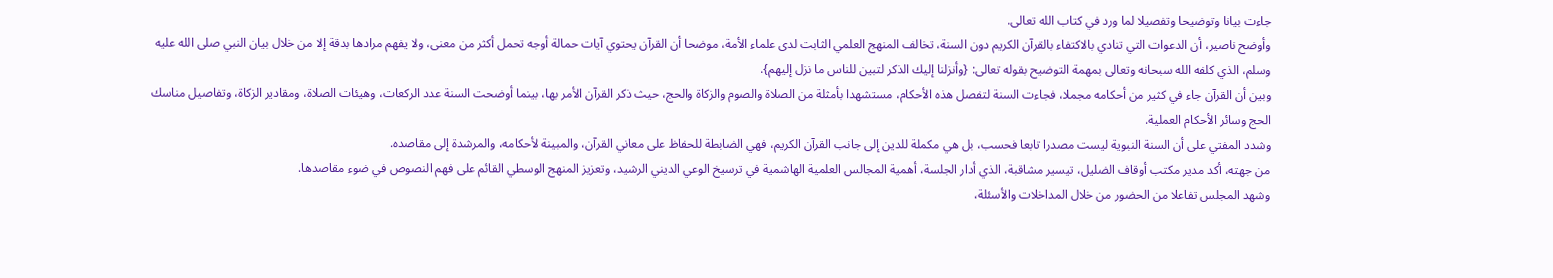جاءت بيانا وتوضيحا وتفصيلا لما ورد في كتاب الله تعالى.
وأوضح ناصير، أن الدعوات التي تنادي بالاكتفاء بالقرآن الكريم دون السنة، تخالف المنهج العلمي الثابت لدى علماء الأمة، موضحا أن القرآن يحتوي آيات حمالة أوجه تحمل أكثر من معنى، ولا يفهم مرادها بدقة إلا من خلال بيان النبي صلى الله عليه وسلم، الذي كلفه الله سبحانه وتعالى بمهمة التوضيح بقوله تعالى: {وأنزلنا إليك الذكر لتبين للناس ما نزل إليهم}.
وبين أن القرآن جاء في كثير من أحكامه مجملا، فجاءت السنة لتفصل هذه الأحكام، مستشهدا بأمثلة من الصلاة والصوم والزكاة والحج، حيث ذكر القرآن الأمر بها، بينما أوضحت السنة عدد الركعات، وهيئات الصلاة، ومقادير الزكاة، وتفاصيل مناسك الحج وسائر الأحكام العملية.
وشدد المفتي على أن السنة النبوية ليست مصدرا تابعا فحسب، بل هي مكملة للدين إلى جانب القرآن الكريم، فهي الضابطة للحفاظ على معاني القرآن، والمبينة لأحكامه، والمرشدة إلى مقاصده.
من جهته، أكد مدير مكتب أوقاف الضليل، تيسير مشاقبة، الذي أدار الجلسة، أهمية المجالس العلمية الهاشمية في ترسيخ الوعي الديني الرشيد، وتعزيز المنهج الوسطي القائم على فهم النصوص في ضوء مقاصدها.
وشهد المجلس تفاعلا من الحضور من خلال المداخلات والأسئلة،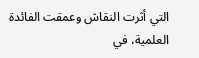التي أثرت النقاش وعمقت الفائدة العلمية، في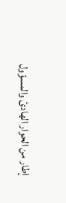إطار من الحوار الهادئ والمسؤول